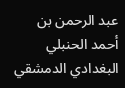عبد الرحمن بن أحمد الحنبلي البغدادي الدمشقي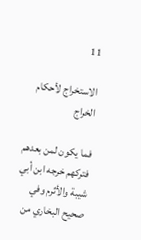11

الاستخراج لأحكام الخراج

فما يكون لمن بعدهم فتركهم خرجه ابن أبي شيبة والأثرم وفي صحيح البخاري من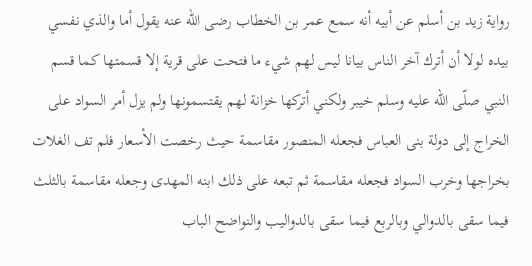رواية زيد بن أسلم عن أبيه أنه سمع عمر بن الخطاب رضى اللّه عنه يقول أما والذي نفسي بيده لولا أن أترك آخر الناس بيانا ليس لهم شيء ما فتحت على قرية إلا قسمتها كما قسم النبي صلّى اللّه عليه وسلم خيبر ولكني أتركها خزانة لهم يقتسمونها ولم يزل أمر السواد على الخراج إلى دولة بنى العباس فجعله المنصور مقاسمة حيث رخصت الأسعار فلم تف الغلات بخراجها وخرب السواد فجعله مقاسمة ثم تبعه على ذلك ابنه المهدى وجعله مقاسمة بالثلث فيما سقى بالدوالي وبالربع فيما سقى بالدواليب والنواضح الباب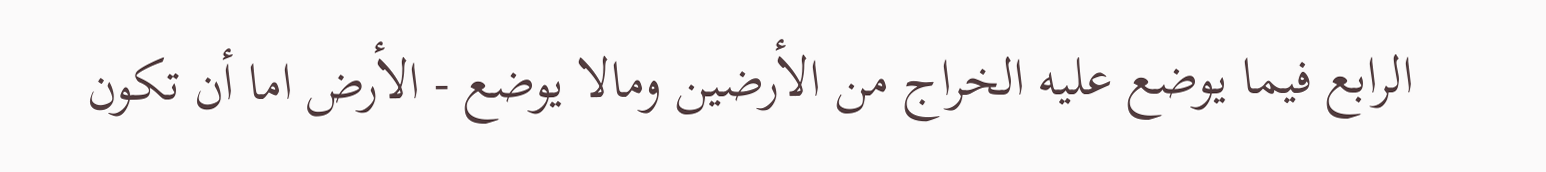الرابع فيما يوضع عليه الخراج من الأرضين ومالا يوضع - الأرض اما أن تكون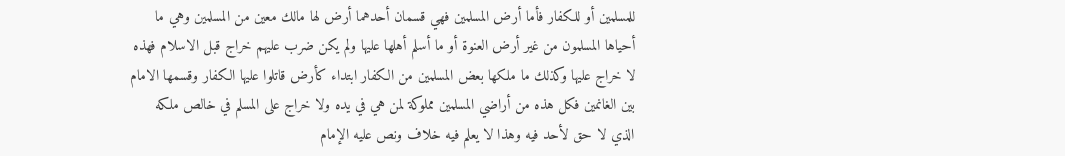للمسلمين أو للكفار فأما أرض المسلمين فهي قسمان أحدهما أرض لها مالك معين من المسلمين وهي ما أحياها المسلمون من غير أرض العنوة أو ما أسلم أهلها عليها ولم يكن ضرب عليهم خراج قبل الاسلام فهذه لا خراج عليها وكذلك ما ملكها بعض المسلمين من الكفار ابتداء كأرض قاتلوا عليها الكفار وقسمها الامام بين الغانمين فكل هذه من أراضي المسلمين مملوكة لمن هي في يده ولا خراج على المسلم في خالص ملكه الذي لا حق لأحد فيه وهذا لا يعلم فيه خلاف ونص عليه الإمام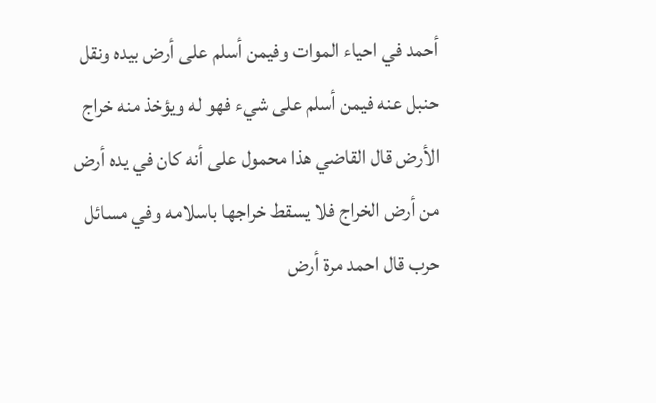أحمد في احياء الموات وفيمن أسلم على أرض بيده ونقل حنبل عنه فيمن أسلم على شيء فهو له ويؤخذ منه خراج الأرض قال القاضي هذا محمول على أنه كان في يده أرض من أرض الخراج فلا يسقط خراجها باسلامه وفي مسائل حرب قال احمد مرة أرض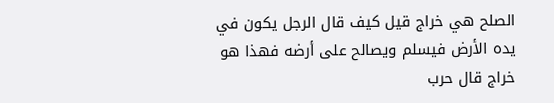الصلح هي خراج قيل كيف قال الرجل يكون في يده الأرض فيسلم ويصالح على أرضه فهذا هو خراج قال حرب